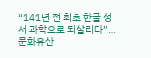“141년 전 최초 한글 성서 과학으로 되살리다”… 문화유산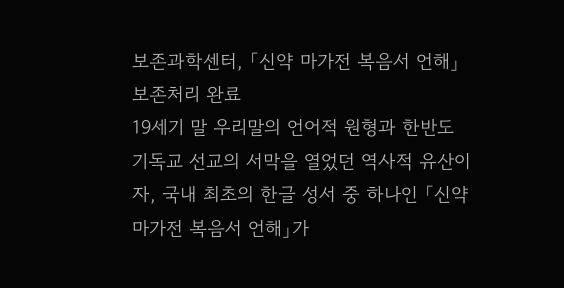보존과학센터, 「신약 마가전 복음서 언해」 보존처리 완료
19세기 말 우리말의 언어적 원형과 한반도 기독교 선교의 서막을 열었던 역사적 유산이자, 국내 최초의 한글 성서 중 하나인 「신약 마가전 복음서 언해」가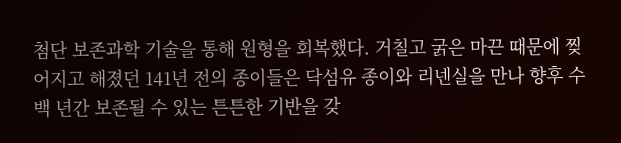첨단 보존과학 기술을 통해 원형을 회복했다. 거칠고 굵은 마끈 때문에 찢어지고 해졌던 141년 전의 종이들은 닥섬유 종이와 리넨실을 만나 향후 수백 년간 보존될 수 있는 튼튼한 기반을 갖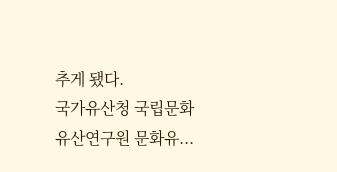추게 됐다.
국가유산청 국립문화유산연구원 문화유...